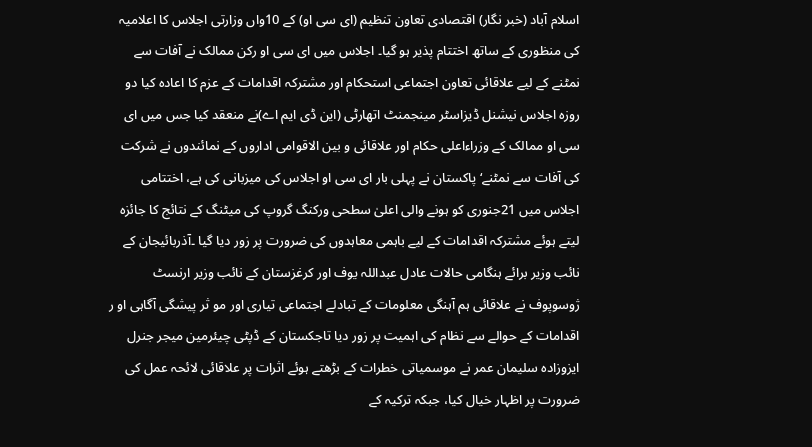اسلام آباد (خبر نگار) اقتصادی تعاون تنظیم (ای سی او) کے 10واں وزارتی اجلاس کا اعلامیہ کی منظوری کے ساتھ اختتام پذیر ہو گیا۔ اجلاس میں ای سی او رکن ممالک نے آفات سے نمٹنے کے لیے علاقائی تعاون اجتماعی استحکام اور مشترکہ اقدامات کے عزم کا اعادہ کیا دو روزہ اجلاس نیشنل ڈیزاسٹر مینجمنٹ اتھارٹی (این ڈی ایم اے)نے منعقد کیا جس میں ای سی او ممالک کے وزراءاعلی حکام اور علاقائی و بین الاقوامی اداروں کے نمائندوں نے شرکت کی آفات سے نمٹنے‘ پاکستان نے پہلی بار ای سی او اجلاس کی میزبانی کی ہے، اختتامی اجلاس میں 21جنوری کو ہونے والی اعلیٰ سطحی ورکنگ گروپ کی میٹنگ کے نتائج کا جائزہ لیتے ہوئے مشترکہ اقدامات کے لیے باہمی معاہدوں کی ضرورت پر زور دیا گیا ۔آذربائیجان کے نائب وزیر برائے ہنگامی حالات عادل عبداللہ یوف اور کرغزستان کے نائب وزیر ارنسٹ ژوسوپوف نے علاقائی ہم آہنگی معلومات کے تبادلے اجتماعی تیاری اور مو ثر پیشگی آگاہی او ر اقدامات کے حوالے سے نظام کی اہمیت پر زور دیا تاجکستان کے ڈپٹی چیئرمین میجر جنرل ایزوزادہ سلیمان عمر نے موسمیاتی خطرات کے بڑھتے ہوئے اثرات پر علاقائی لائحہ عمل کی ضرورت پر اظہار خیال کیا، جبکہ ترکیہ کے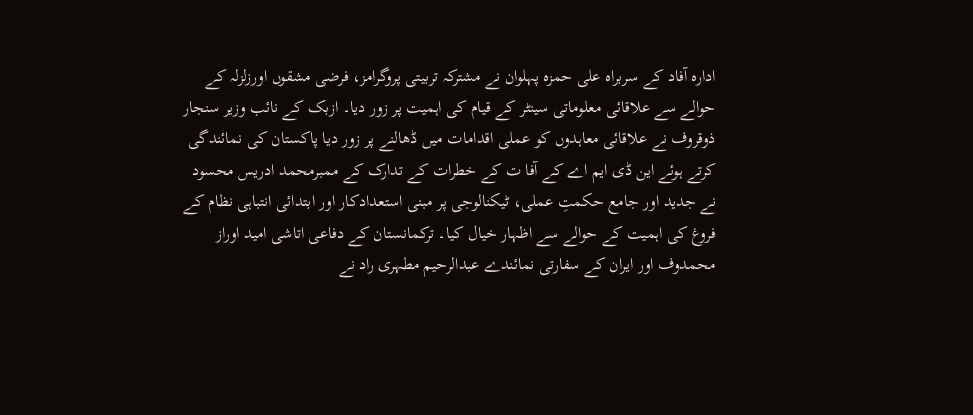ادارہ آفاد کے سربراہ علی حمزہ پہلوان نے مشترکہ تربیتی پروگرامز، فرضی مشقوں اورزلزلہ کے حوالے سے علاقائی معلوماتی سینٹر کے قیام کی اہمیت پر زور دیا۔ ازبک کے نائب وزیر سنجار ذوقروف نے علاقائی معاہدوں کو عملی اقدامات میں ڈھالنے پر زور دیا پاکستان کی نمائندگی کرتے ہوئے این ڈی ایم اے کے آفا ت کے خطرات کے تدارک کے ممبرمحمد ادریس محسود نے جدید اور جامع حکمتِ عملی، ٹیکنالوجی پر مبنی استعدادکار اور ابتدائی انتباہی نظام کے فروغ کی اہمیت کے حوالے سے اظہار خیال کیا۔ ترکمانستان کے دفاعی اتاشی امید اوراز محمدوف اور ایران کے سفارتی نمائندے عبدالرحیم مطہری راد نے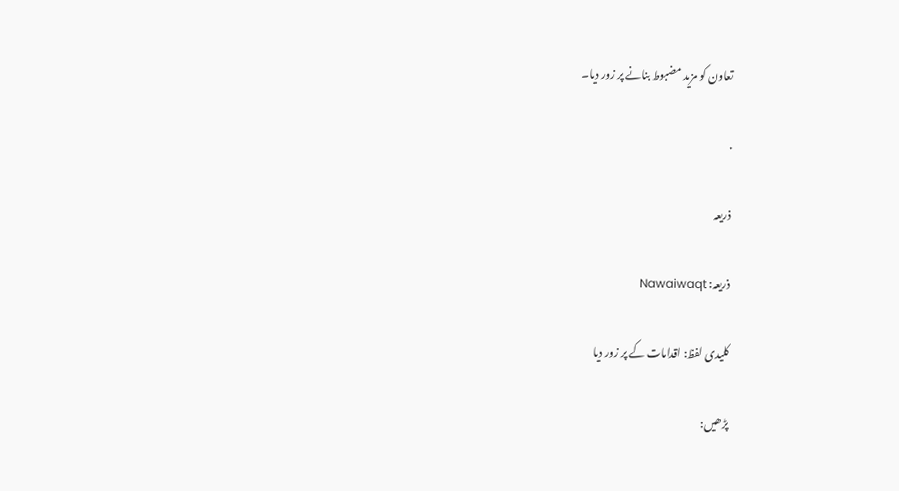تعاون کو مزید مضبوط بنانے پر زور دیا۔

.

ذریعہ

ذریعہ: Nawaiwaqt

کلیدی لفظ: اقدامات کے پر زور دیا

پڑھیں: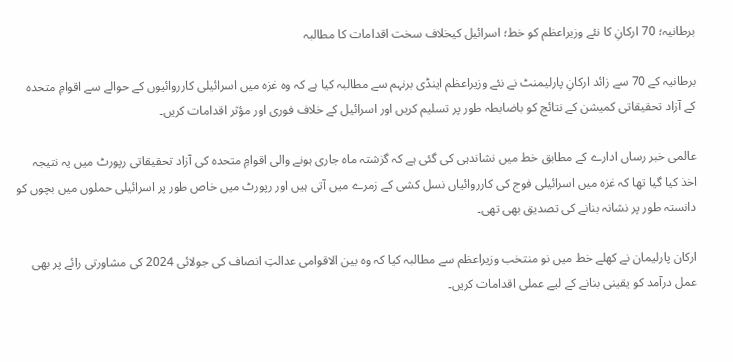برطانیہ؛ 70 ارکانِ کا نئے وزیراعظم کو خط؛ اسرائیل کیخلاف سخت اقدامات کا مطالبہ

برطانیہ کے 70 سے زائد ارکانِ پارلیمنٹ نے نئے وزیراعظم اینڈی برنہم سے مطالبہ کیا ہے کہ وہ غزہ میں اسرائیلی کارروائیوں کے حوالے سے اقوامِ متحدہ کے آزاد تحقیقاتی کمیشن کے نتائج کو باضابطہ طور پر تسلیم کریں اور اسرائیل کے خلاف فوری اور مؤثر اقدامات کریں۔

عالمی خبر رساں ادارے کے مطابق خط میں نشاندہی کی گئی ہے کہ گزشتہ ماہ جاری ہونے والی اقوامِ متحدہ کی آزاد تحقیقاتی رپورٹ میں یہ نتیجہ اخذ کیا گیا تھا کہ غزہ میں اسرائیلی فوج کی کارروائیاں نسل کشی کے زمرے میں آتی ہیں اور رپورٹ میں خاص طور پر اسرائیلی حملوں میں بچوں کو دانستہ طور پر نشانہ بنانے کی تصدیق بھی تھی۔

ارکان پارلیمان نے کھلے خط میں نو منتخب وزیراعظم سے مطالبہ کیا کہ وہ بین الاقوامی عدالتِ انصاف کی جولائی 2024 کی مشاورتی رائے پر بھی عمل درآمد کو یقینی بنانے کے لیے عملی اقدامات کریں۔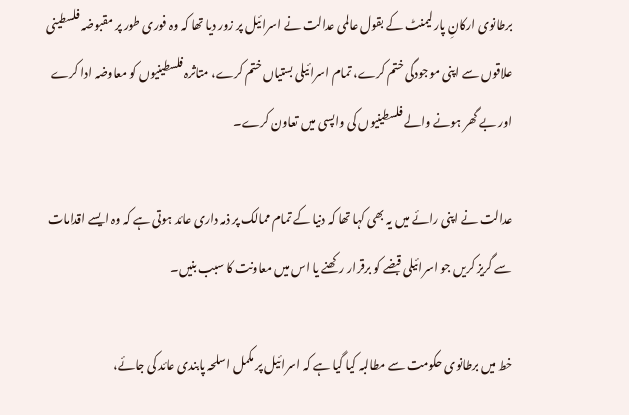برطانوی ارکانِ پارلیمنٹ کے بقول عالمی عدالت نے اسرائیل پر زور دیا تھا کہ وہ فوری طور پر مقبوضہ فلسطینی علاقوں سے اپنی موجودگی ختم کرے، تمام اسرائیلی بستیاں ختم کرے، متاثرہ فلسطینیوں کو معاوضہ ادا کرے اور بے گھر ہونے والے فلسطینیوں کی واپسی میں تعاون کرے۔

عدالت نے اپنی رائے میں یہ بھی کہا تھا کہ دنیا کے تمام ممالک پر ذمہ داری عائد ہوتی ہے کہ وہ ایسے اقدامات سے گریز کریں جو اسرائیلی قبضے کو برقرار رکھنے یا اس میں معاونت کا سبب بنیں۔

خط میں برطانوی حکومت سے مطالبہ کیا گیا ہے کہ اسرائیل پر مکمل اسلحہ پابندی عائد کی جائے،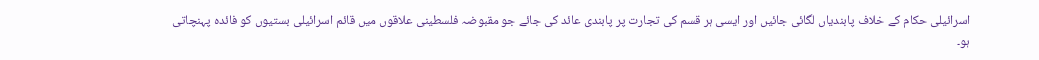اسرائیلی حکام کے خلاف پابندیاں لگائی جائیں اور ایسی ہر قسم کی تجارت پر پابندی عائد کی جائے جو مقبوضہ فلسطینی علاقوں میں قائم اسرائیلی بستیوں کو فائدہ پہنچاتی ہو۔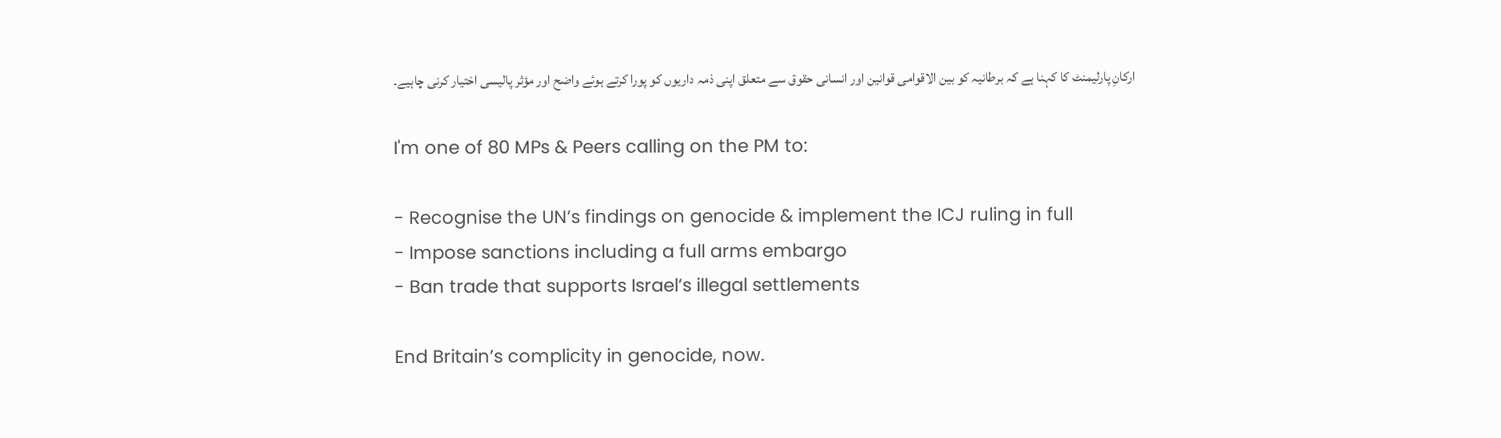ارکانِ پارلیمنٹ کا کہنا ہے کہ برطانیہ کو بین الاقوامی قوانین اور انسانی حقوق سے متعلق اپنی ذمہ داریوں کو پورا کرتے ہوئے واضح اور مؤثر پالیسی اختیار کرنی چاہیے۔

I'm one of 80 MPs & Peers calling on the PM to:

- Recognise the UN’s findings on genocide & implement the ICJ ruling in full
- Impose sanctions including a full arms embargo
- Ban trade that supports Israel’s illegal settlements

End Britain’s complicity in genocide, now.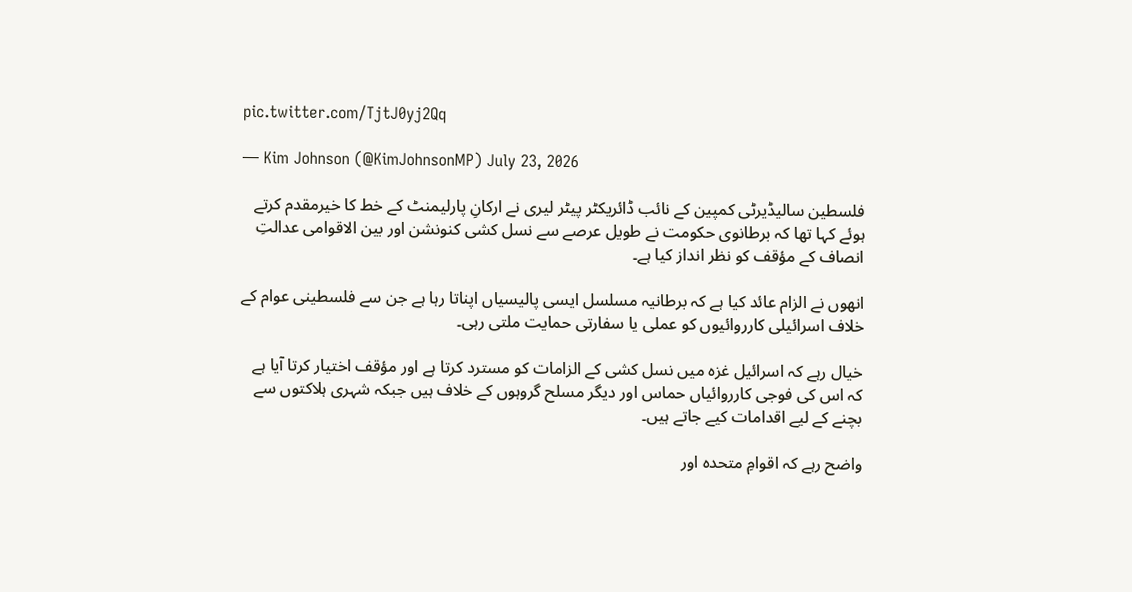pic.twitter.com/TjtJ0yj2Qq

— Kim Johnson (@KimJohnsonMP) July 23, 2026

فلسطین سالیڈیرٹی کمپین کے نائب ڈائریکٹر پیٹر لیری نے ارکانِ پارلیمنٹ کے خط کا خیرمقدم کرتے ہوئے کہا تھا کہ برطانوی حکومت نے طویل عرصے سے نسل کشی کنونشن اور بین الاقوامی عدالتِ انصاف کے مؤقف کو نظر انداز کیا ہے۔

انھوں نے الزام عائد کیا ہے کہ برطانیہ مسلسل ایسی پالیسیاں اپناتا رہا ہے جن سے فلسطینی عوام کے خلاف اسرائیلی کارروائیوں کو عملی یا سفارتی حمایت ملتی رہی۔

خیال رہے کہ اسرائیل غزہ میں نسل کشی کے الزامات کو مسترد کرتا ہے اور مؤقف اختیار کرتا آیا ہے کہ اس کی فوجی کارروائیاں حماس اور دیگر مسلح گروہوں کے خلاف ہیں جبکہ شہری ہلاکتوں سے بچنے کے لیے اقدامات کیے جاتے ہیں۔

واضح رہے کہ اقوامِ متحدہ اور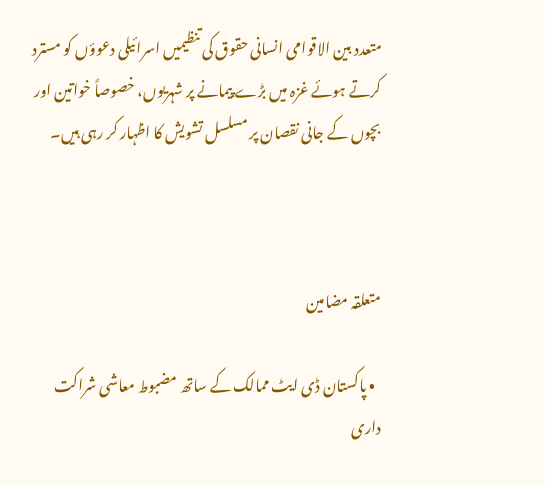متعدد بین الاقوامی انسانی حقوق کی تنظیمیں اسرائیلی دعوؤں کو مسترد کرتے ہوئے غزہ میں بڑے پیمانے پر شہریوں، خصوصاً خواتین اور بچوں کے جانی نقصان پر مسلسل تشویش کا اظہار کر رہی ہیں۔



متعلقہ مضامین

  • پاکستان ڈی ایٹ ممالک کے ساتھ مضبوط معاشی شراکت داری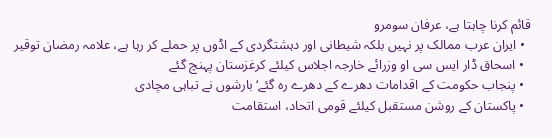قائم کرنا چاہتا ہے، عرفان سومرو
  • ایران عرب ممالک پر نہیں بلکہ شیطانی اور دہشتگردی کے اڈوں پر حملے کر رہا ہے، علامہ رمضان توقیر
  • اسحاق ڈار ایس سی او وزرائے خارجہ اجلاس کیلئے کرغزستان پہنچ گئے
  • پنجاب حکومت کے اقدامات دھرے کے دھرے رہ گئے‘بارشوں نے تباہی مچادی
  • پاکستان کے روشن مستقبل کیلئے قومی اتحاد، استقامت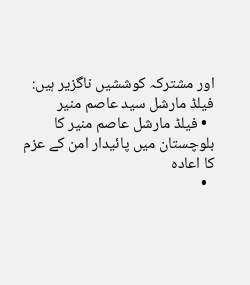اور مشترکہ کوششیں ناگزیر ہیں: فیلڈ مارشل سید عاصم منیر
  • فیلڈ مارشل عاصم منیر کا بلوچستان میں پائیدار امن کے عزم کا اعادہ
  •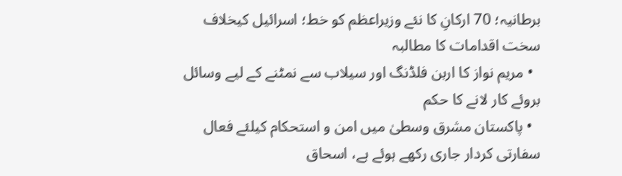برطانیہ؛ 70 ارکانِ کا نئے وزیراعظم کو خط؛ اسرائیل کیخلاف سخت اقدامات کا مطالبہ
  • مریم نواز کا اربن فلڈنگ اور سیلاب سے نمٹنے کے لیے وسائل بروئے کار لانے کا حکم
  • پاکستان مشرق وسطیٰ میں امن و استحکام کیلئے فعال سفارتی کردار جاری رکھے ہوئے ہے، اسحاق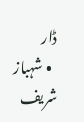ڈار
  • شہباز شریف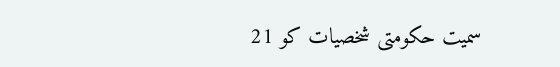سمیت حکومتی شخصیات کو 21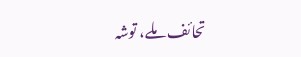تحائف ملے، توشہ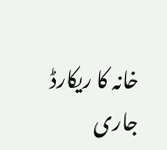خانہ کا ریکارڈ جاری